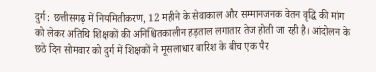दुर्ग : छत्तीसगढ़ में नियमितीकरण, 12 महीने के सेवाकाल और सम्मानजनक वेतन वृद्धि की मांग को लेकर अतिथि शिक्षकों की अनिश्चितकालीन हड़ताल लगातार तेज होती जा रही है। आंदोलन के छठे दिन सोमवार को दुर्ग में शिक्षकों ने मूसलाधार बारिश के बीच एक पैर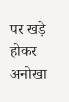पर खड़े होकर अनोखा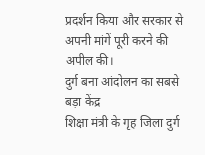प्रदर्शन किया और सरकार से अपनी मांगें पूरी करने की अपील की।
दुर्ग बना आंदोलन का सबसे बड़ा केंद्र
शिक्षा मंत्री के गृह जिला दुर्ग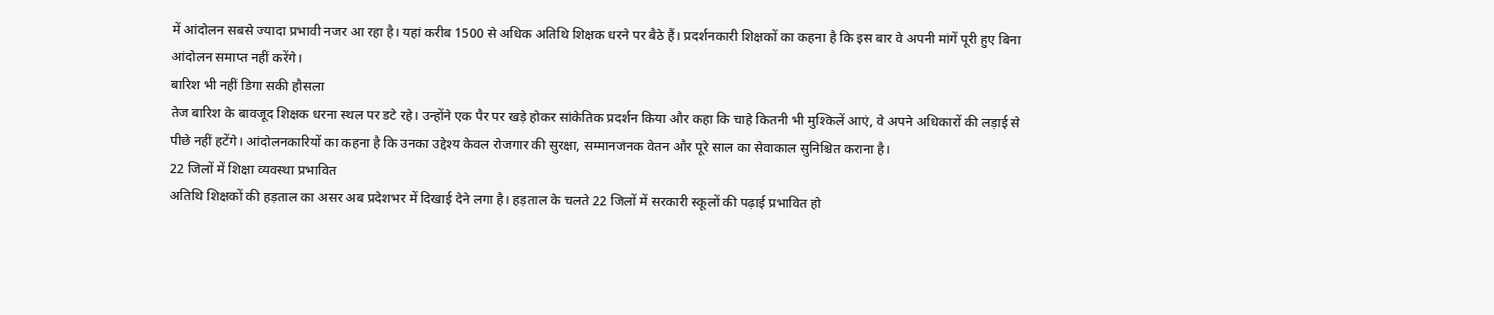में आंदोलन सबसे ज्यादा प्रभावी नजर आ रहा है। यहां करीब 1500 से अधिक अतिथि शिक्षक धरने पर बैठे हैं। प्रदर्शनकारी शिक्षकों का कहना है कि इस बार वे अपनी मांगें पूरी हुए बिना आंदोलन समाप्त नहीं करेंगे।
बारिश भी नहीं डिगा सकी हौसला
तेज बारिश के बावजूद शिक्षक धरना स्थल पर डटे रहे। उन्होंने एक पैर पर खड़े होकर सांकेतिक प्रदर्शन किया और कहा कि चाहे कितनी भी मुश्किलें आएं, वे अपने अधिकारों की लड़ाई से पीछे नहीं हटेंगे। आंदोलनकारियों का कहना है कि उनका उद्देश्य केवल रोजगार की सुरक्षा, सम्मानजनक वेतन और पूरे साल का सेवाकाल सुनिश्चित कराना है।
22 जिलों में शिक्षा व्यवस्था प्रभावित
अतिथि शिक्षकों की हड़ताल का असर अब प्रदेशभर में दिखाई देने लगा है। हड़ताल के चलते 22 जिलों में सरकारी स्कूलों की पढ़ाई प्रभावित हो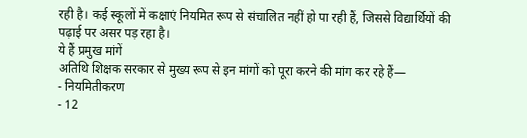रही है। कई स्कूलों में कक्षाएं नियमित रूप से संचालित नहीं हो पा रही हैं, जिससे विद्यार्थियों की पढ़ाई पर असर पड़ रहा है।
ये हैं प्रमुख मांगें
अतिथि शिक्षक सरकार से मुख्य रूप से इन मांगों को पूरा करने की मांग कर रहे हैं—
- नियमितीकरण
- 12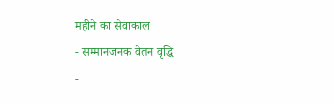महीने का सेवाकाल
- सम्मानजनक वेतन वृद्धि
-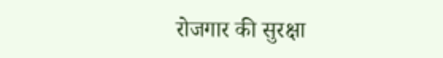रोजगार की सुरक्षा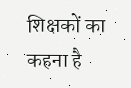शिक्षकों का कहना है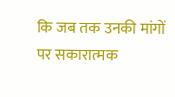कि जब तक उनकी मांगों पर सकारात्मक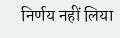निर्णय नहीं लिया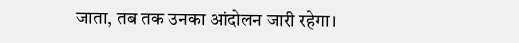जाता, तब तक उनका आंदोलन जारी रहेगा।